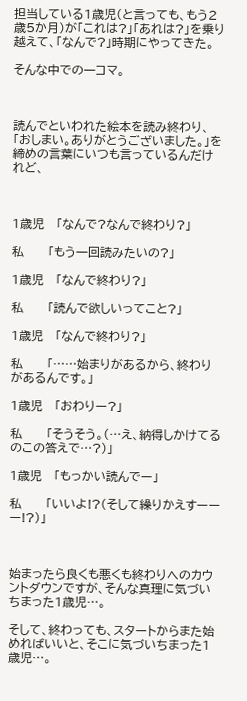担当している1歳児(と言っても、もう2歳5か月)が「これは?」「あれは?」を乗り越えて、「なんで?」時期にやってきた。

そんな中での一コマ。



読んでといわれた絵本を読み終わり、「おしまい。ありがとうございました。」を締めの言葉にいつも言っているんだけれど、



1歳児   「なんで?なんで終わり?」

私      「もう一回読みたいの?」

1歳児   「なんで終わり?」

私      「読んで欲しいってこと?」

1歳児   「なんで終わり?」

私      「……始まりがあるから、終わりがあるんです。」

1歳児   「おわりー?」

私      「そうそう。(…え、納得しかけてるのこの答えで…?)」

1歳児   「もっかい読んでー」

私      「いいよ!?(そして繰りかえすーーー!?)」



始まったら良くも悪くも終わりへのカウントダウンですが、そんな真理に気づいちまった1歳児…。

そして、終わっても、スタートからまた始めればいいと、そこに気づいちまった1歳児…。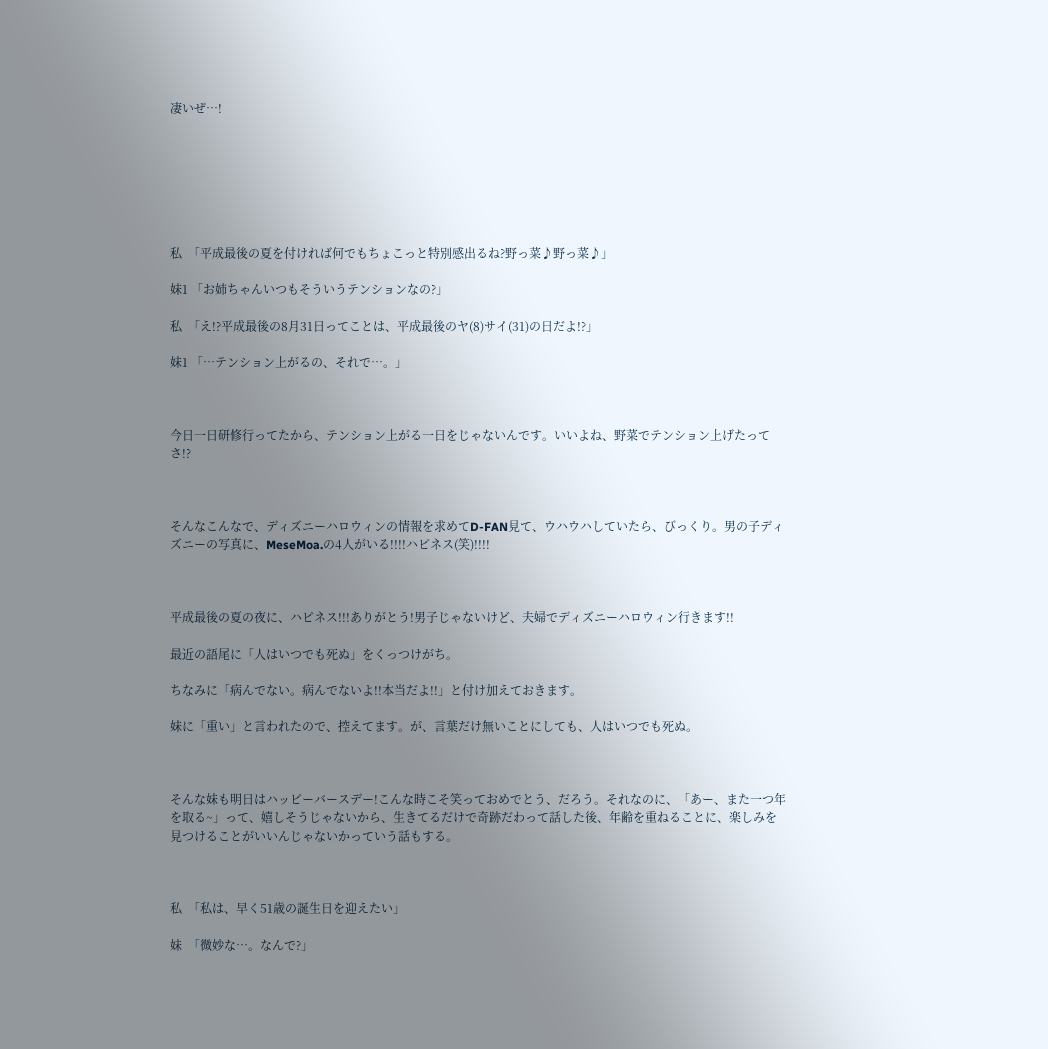凄いぜ…!







私  「平成最後の夏を付ければ何でもちょこっと特別感出るね?野っ菜♪野っ菜♪」

妹1 「お姉ちゃんいつもそういうテンションなの?」

私  「え!?平成最後の8月31日ってことは、平成最後のヤ(8)サイ(31)の日だよ!?」

妹1 「…テンション上がるの、それで…。」



今日一日研修行ってたから、テンション上がる一日をじゃないんです。いいよね、野菜でテンション上げたってさ!?



そんなこんなで、ディズニーハロウィンの情報を求めてD-FAN見て、ウハウハしていたら、びっくり。男の子ディズニーの写真に、MeseMoa.の4人がいる!!!!ハピネス(笑)!!!!



平成最後の夏の夜に、ハピネス!!!ありがとう!男子じゃないけど、夫婦でディズニーハロウィン行きます!!

最近の語尾に「人はいつでも死ぬ」をくっつけがち。

ちなみに「病んでない。病んでないよ!!本当だよ!!」と付け加えておきます。

妹に「重い」と言われたので、控えてます。が、言葉だけ無いことにしても、人はいつでも死ぬ。



そんな妹も明日はハッピーバースデー!こんな時こそ笑っておめでとう、だろう。それなのに、「あー、また一つ年を取る~」って、嬉しそうじゃないから、生きてるだけで奇跡だわって話した後、年齢を重ねることに、楽しみを見つけることがいいんじゃないかっていう話もする。



私  「私は、早く51歳の誕生日を迎えたい」

妹  「微妙な…。なんで?」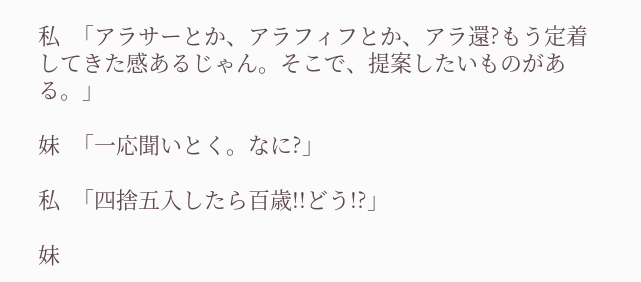私  「アラサーとか、アラフィフとか、アラ還?もう定着してきた感あるじゃん。そこで、提案したいものがある。」

妹  「一応聞いとく。なに?」

私  「四捨五入したら百歳!!どう!?」

妹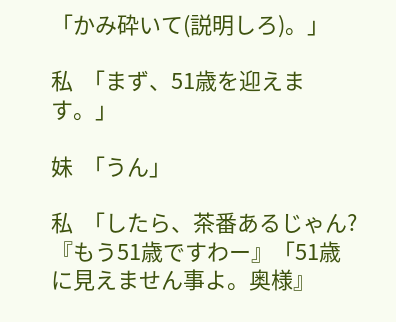「かみ砕いて(説明しろ)。」

私  「まず、51歳を迎えます。」

妹  「うん」

私  「したら、茶番あるじゃん?『もう51歳ですわー』「51歳に見えません事よ。奥様』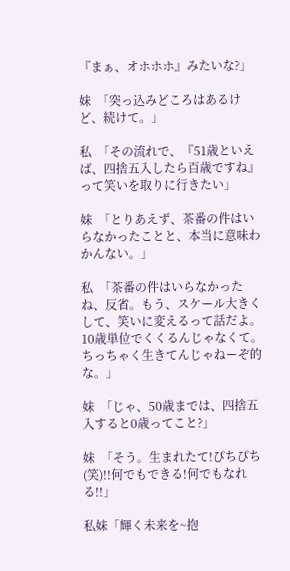『まぁ、オホホホ』みたいな?」

妹  「突っ込みどころはあるけど、続けて。」

私  「その流れで、『51歳といえば、四捨五入したら百歳ですね』って笑いを取りに行きたい」

妹  「とりあえず、茶番の件はいらなかったことと、本当に意味わかんない。」

私  「茶番の件はいらなかったね、反省。もう、スケール大きくして、笑いに変えるって話だよ。10歳単位でくくるんじゃなくて。ちっちゃく生きてんじゃねーぞ的な。」

妹  「じゃ、50歳までは、四捨五入すると0歳ってこと?」

妹  「そう。生まれたて!ぴちぴち(笑)!!何でもできる!何でもなれる!!」

私妹「輝く未来を~抱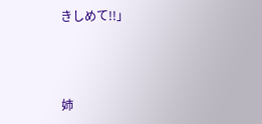きしめて!!」



姉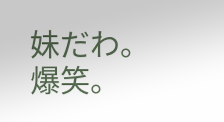妹だわ。爆笑。